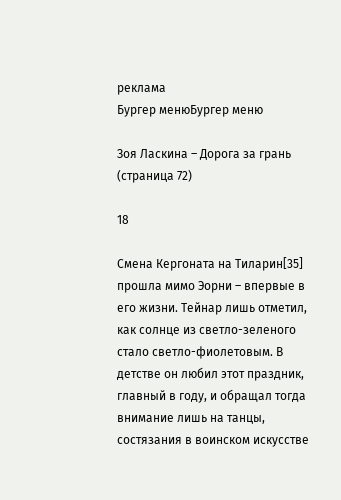реклама
Бургер менюБургер меню

Зоя Ласкина – Дорога за грань (страница 72)

18

Смена Кергоната на Тиларин[35] прошла мимо Эорни – впервые в его жизни. Тейнар лишь отметил, как солнце из светло-зеленого стало светло-фиолетовым. В детстве он любил этот праздник, главный в году, и обращал тогда внимание лишь на танцы, состязания в воинском искусстве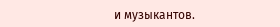и музыкантов.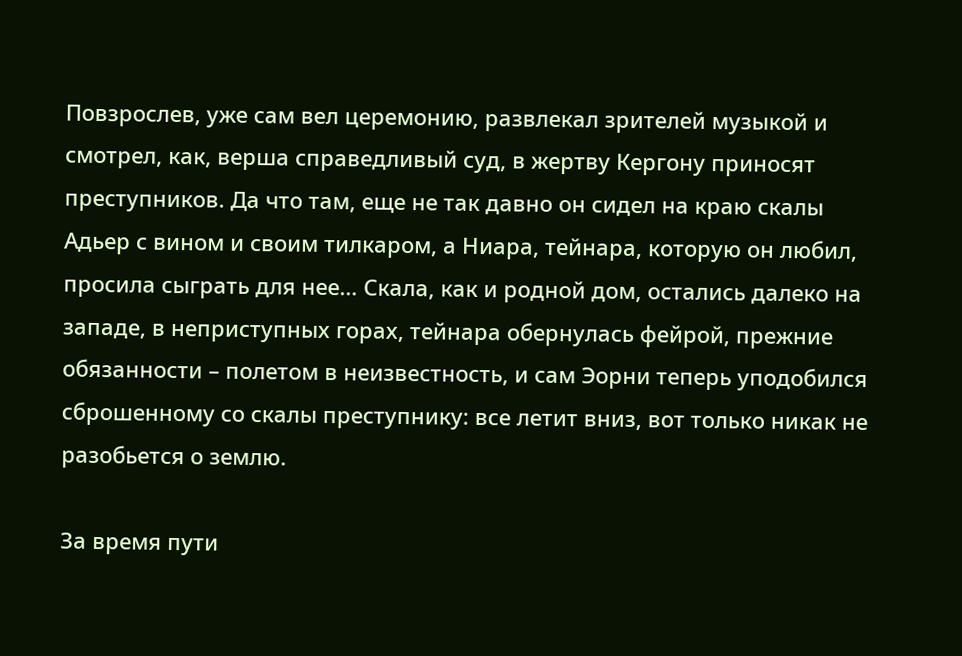Повзрослев, уже сам вел церемонию, развлекал зрителей музыкой и смотрел, как, верша справедливый суд, в жертву Кергону приносят преступников. Да что там, еще не так давно он сидел на краю скалы Адьер с вином и своим тилкаром, а Ниара, тейнара, которую он любил, просила сыграть для нее… Скала, как и родной дом, остались далеко на западе, в неприступных горах, тейнара обернулась фейрой, прежние обязанности – полетом в неизвестность, и сам Эорни теперь уподобился сброшенному со скалы преступнику: все летит вниз, вот только никак не разобьется о землю.

За время пути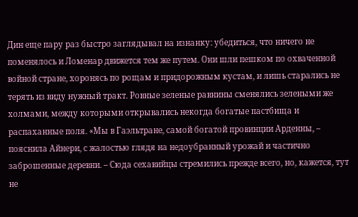Дин еще пару раз быстро заглядывал на изнанку: убедиться, что ничего не поменялось и Ломенар движется тем же путем. Они шли пешком по охваченной войной стране, хоронясь по рощам и придорожным кустам, и лишь старались не терять из виду нужный тракт. Ровные зеленые равнины сменялись зелеными же холмами, между которыми открывались некогда богатые пастбища и распаханные поля. «Мы в Гаэльтране, самой богатой провинции Арденны, – пояснила Айнери, с жалостью глядя на недоубранный урожай и частично заброшенные деревни. – Сюда сехавийцы стремились прежде всего, но, кажется, тут не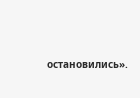остановились».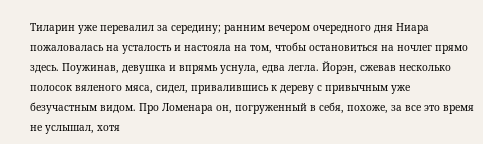Тиларин уже перевалил за середину; ранним вечером очередного дня Ниара пожаловалась на усталость и настояла на том, чтобы остановиться на ночлег прямо здесь. Поужинав, девушка и впрямь уснула, едва легла. Йорэн, сжевав несколько полосок вяленого мяса, сидел, привалившись к дереву с привычным уже безучастным видом. Про Ломенара он, погруженный в себя, похоже, за все это время не услышал, хотя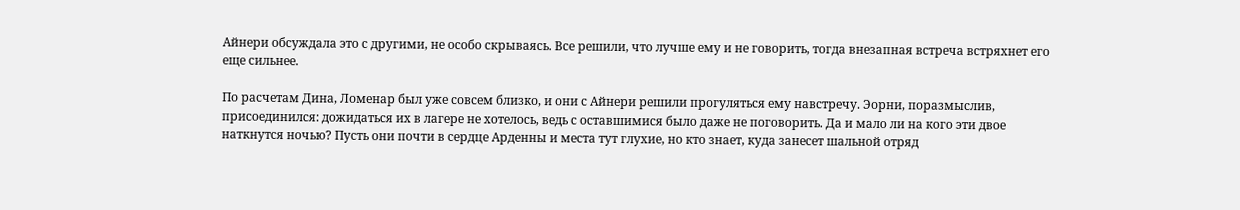Айнери обсуждала это с другими, не особо скрываясь. Все решили, что лучше ему и не говорить, тогда внезапная встреча встряхнет его еще сильнее.

По расчетам Дина, Ломенар был уже совсем близко, и они с Айнери решили прогуляться ему навстречу. Эорни, поразмыслив, присоединился: дожидаться их в лагере не хотелось, ведь с оставшимися было даже не поговорить. Да и мало ли на кого эти двое наткнутся ночью? Пусть они почти в сердце Арденны и места тут глухие, но кто знает, куда занесет шальной отряд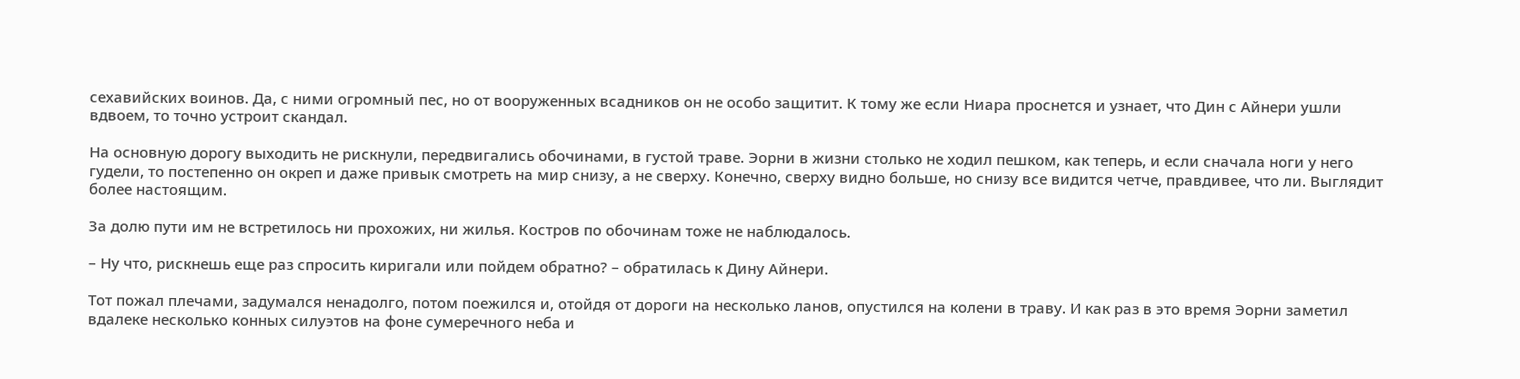сехавийских воинов. Да, с ними огромный пес, но от вооруженных всадников он не особо защитит. К тому же если Ниара проснется и узнает, что Дин с Айнери ушли вдвоем, то точно устроит скандал.

На основную дорогу выходить не рискнули, передвигались обочинами, в густой траве. Эорни в жизни столько не ходил пешком, как теперь, и если сначала ноги у него гудели, то постепенно он окреп и даже привык смотреть на мир снизу, а не сверху. Конечно, сверху видно больше, но снизу все видится четче, правдивее, что ли. Выглядит более настоящим.

За долю пути им не встретилось ни прохожих, ни жилья. Костров по обочинам тоже не наблюдалось.

– Ну что, рискнешь еще раз спросить киригали или пойдем обратно? – обратилась к Дину Айнери.

Тот пожал плечами, задумался ненадолго, потом поежился и, отойдя от дороги на несколько ланов, опустился на колени в траву. И как раз в это время Эорни заметил вдалеке несколько конных силуэтов на фоне сумеречного неба и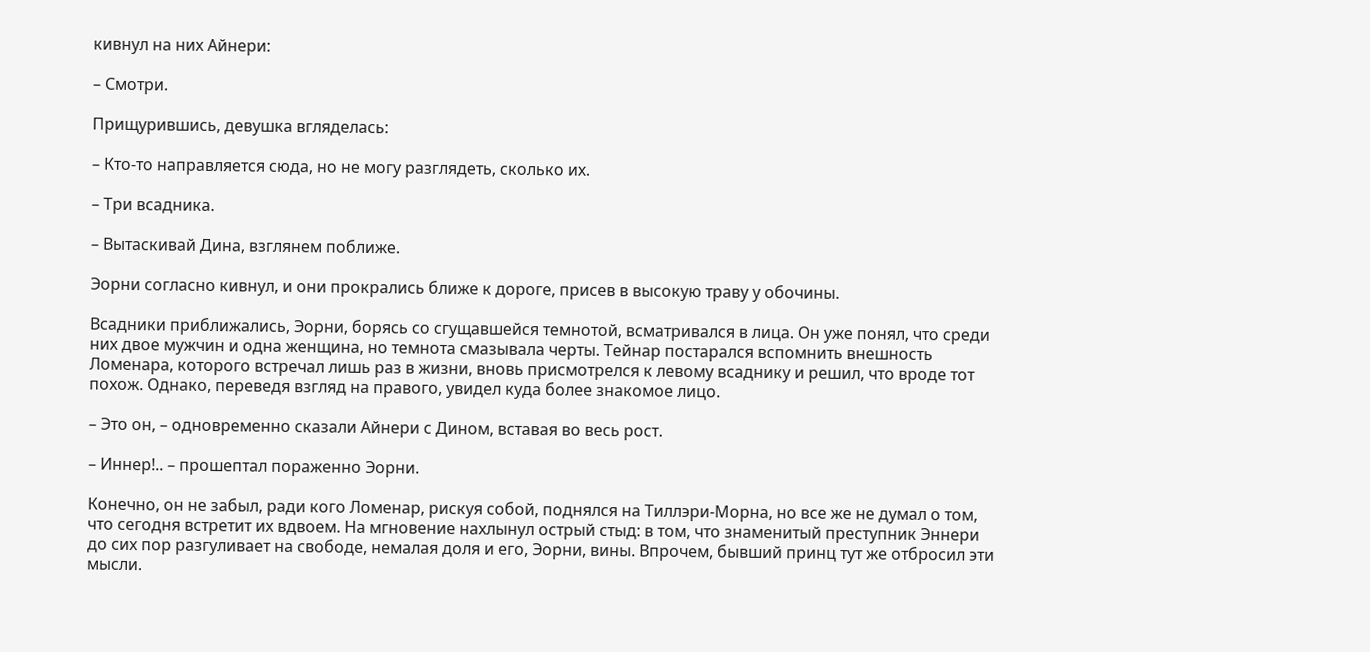кивнул на них Айнери:

– Смотри.

Прищурившись, девушка вгляделась:

– Кто-то направляется сюда, но не могу разглядеть, сколько их.

– Три всадника.

– Вытаскивай Дина, взглянем поближе.

Эорни согласно кивнул, и они прокрались ближе к дороге, присев в высокую траву у обочины.

Всадники приближались, Эорни, борясь со сгущавшейся темнотой, всматривался в лица. Он уже понял, что среди них двое мужчин и одна женщина, но темнота смазывала черты. Тейнар постарался вспомнить внешность Ломенара, которого встречал лишь раз в жизни, вновь присмотрелся к левому всаднику и решил, что вроде тот похож. Однако, переведя взгляд на правого, увидел куда более знакомое лицо.

– Это он, – одновременно сказали Айнери с Дином, вставая во весь рост.

– Иннер!.. – прошептал пораженно Эорни.

Конечно, он не забыл, ради кого Ломенар, рискуя собой, поднялся на Тиллэри-Морна, но все же не думал о том, что сегодня встретит их вдвоем. На мгновение нахлынул острый стыд: в том, что знаменитый преступник Эннери до сих пор разгуливает на свободе, немалая доля и его, Эорни, вины. Впрочем, бывший принц тут же отбросил эти мысли.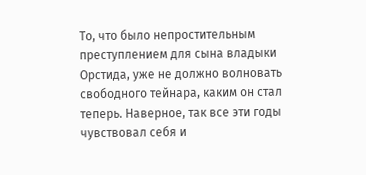То, что было непростительным преступлением для сына владыки Орстида, уже не должно волновать свободного тейнара, каким он стал теперь. Наверное, так все эти годы чувствовал себя и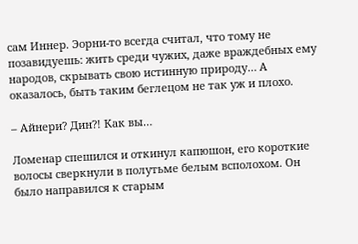сам Иннер. Эорни-то всегда считал, что тому не позавидуешь: жить среди чужих, даже враждебных ему народов, скрывать свою истинную природу… А оказалось, быть таким беглецом не так уж и плохо.

– Айнери? Дин?! Как вы…

Ломенар спешился и откинул капюшон, его короткие волосы сверкнули в полутьме белым всполохом. Он было направился к старым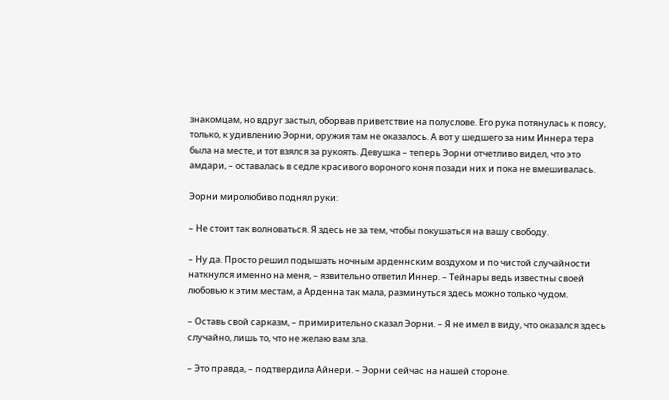знакомцам, но вдруг застыл, оборвав приветствие на полуслове. Его рука потянулась к поясу, только, к удивлению Эорни, оружия там не оказалось. А вот у шедшего за ним Иннера тера была на месте, и тот взялся за рукоять. Девушка – теперь Эорни отчетливо видел, что это амдари, – оставалась в седле красивого вороного коня позади них и пока не вмешивалась.

Эорни миролюбиво поднял руки:

– Не стоит так волноваться. Я здесь не за тем, чтобы покушаться на вашу свободу.

– Ну да. Просто решил подышать ночным арденнским воздухом и по чистой случайности наткнулся именно на меня, – язвительно ответил Иннер. – Тейнары ведь известны своей любовью к этим местам, а Арденна так мала, разминуться здесь можно только чудом.

– Оставь свой сарказм, – примирительно сказал Эорни. – Я не имел в виду, что оказался здесь случайно, лишь то, что не желаю вам зла.

– Это правда, – подтвердила Айнери. – Эорни сейчас на нашей стороне.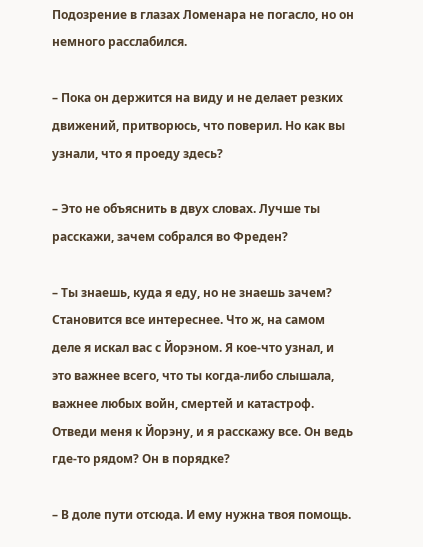Подозрение в глазах Ломенара не погасло, но он немного расслабился.

– Пока он держится на виду и не делает резких движений, притворюсь, что поверил. Но как вы узнали, что я проеду здесь?

– Это не объяснить в двух словах. Лучше ты расскажи, зачем собрался во Фреден?

– Ты знаешь, куда я еду, но не знаешь зачем? Становится все интереснее. Что ж, на самом деле я искал вас с Йорэном. Я кое-что узнал, и это важнее всего, что ты когда-либо слышала, важнее любых войн, смертей и катастроф. Отведи меня к Йорэну, и я расскажу все. Он ведь где-то рядом? Он в порядке?

– В доле пути отсюда. И ему нужна твоя помощь.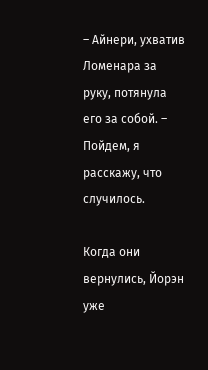– Айнери, ухватив Ломенара за руку, потянула его за собой. – Пойдем, я расскажу, что случилось.

Когда они вернулись, Йорэн уже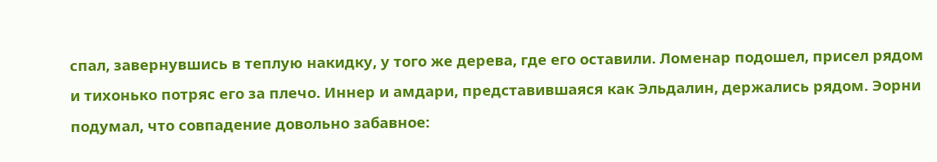спал, завернувшись в теплую накидку, у того же дерева, где его оставили. Ломенар подошел, присел рядом и тихонько потряс его за плечо. Иннер и амдари, представившаяся как Эльдалин, держались рядом. Эорни подумал, что совпадение довольно забавное: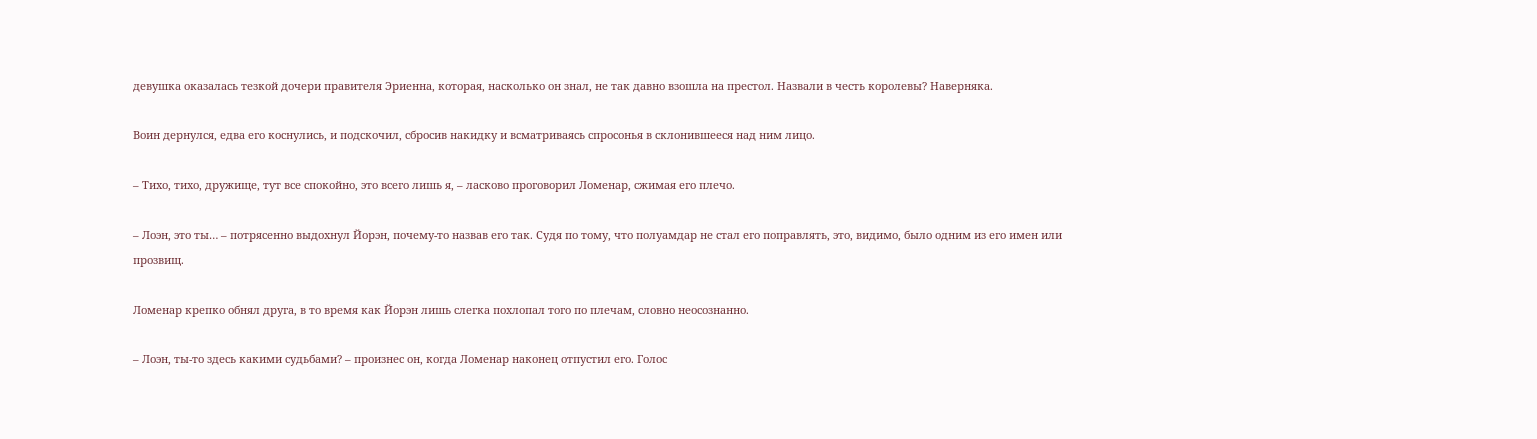девушка оказалась тезкой дочери правителя Эриенна, которая, насколько он знал, не так давно взошла на престол. Назвали в честь королевы? Наверняка.

Воин дернулся, едва его коснулись, и подскочил, сбросив накидку и всматриваясь спросонья в склонившееся над ним лицо.

– Тихо, тихо, дружище, тут все спокойно, это всего лишь я, – ласково проговорил Ломенар, сжимая его плечо.

– Лоэн, это ты… – потрясенно выдохнул Йорэн, почему-то назвав его так. Судя по тому, что полуамдар не стал его поправлять, это, видимо, было одним из его имен или прозвищ.

Ломенар крепко обнял друга, в то время как Йорэн лишь слегка похлопал того по плечам, словно неосознанно.

– Лоэн, ты-то здесь какими судьбами? – произнес он, когда Ломенар наконец отпустил его. Голос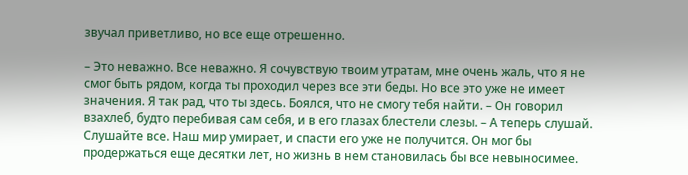звучал приветливо, но все еще отрешенно.

– Это неважно. Все неважно. Я сочувствую твоим утратам, мне очень жаль, что я не смог быть рядом, когда ты проходил через все эти беды. Но все это уже не имеет значения. Я так рад, что ты здесь. Боялся, что не смогу тебя найти. – Он говорил взахлеб, будто перебивая сам себя, и в его глазах блестели слезы. – А теперь слушай. Слушайте все. Наш мир умирает, и спасти его уже не получится. Он мог бы продержаться еще десятки лет, но жизнь в нем становилась бы все невыносимее.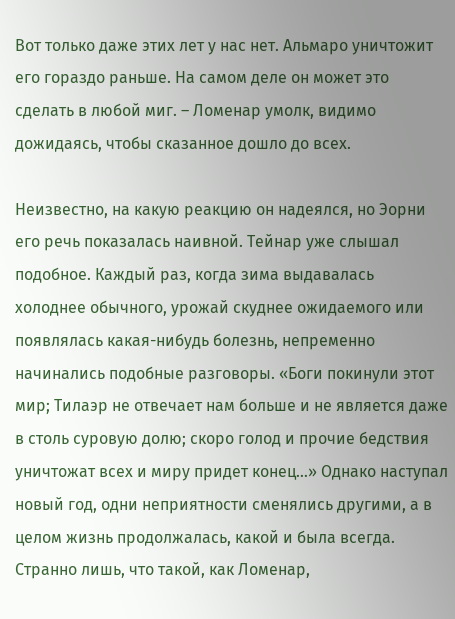Вот только даже этих лет у нас нет. Альмаро уничтожит его гораздо раньше. На самом деле он может это сделать в любой миг. – Ломенар умолк, видимо дожидаясь, чтобы сказанное дошло до всех.

Неизвестно, на какую реакцию он надеялся, но Эорни его речь показалась наивной. Тейнар уже слышал подобное. Каждый раз, когда зима выдавалась холоднее обычного, урожай скуднее ожидаемого или появлялась какая-нибудь болезнь, непременно начинались подобные разговоры. «Боги покинули этот мир; Тилаэр не отвечает нам больше и не является даже в столь суровую долю; скоро голод и прочие бедствия уничтожат всех и миру придет конец…» Однако наступал новый год, одни неприятности сменялись другими, а в целом жизнь продолжалась, какой и была всегда. Странно лишь, что такой, как Ломенар,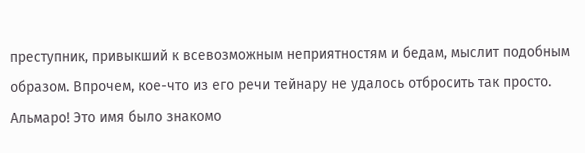преступник, привыкший к всевозможным неприятностям и бедам, мыслит подобным образом. Впрочем, кое-что из его речи тейнару не удалось отбросить так просто. Альмаро! Это имя было знакомо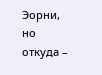Эорни, но откуда –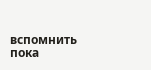вспомнить пока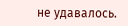не удавалось.